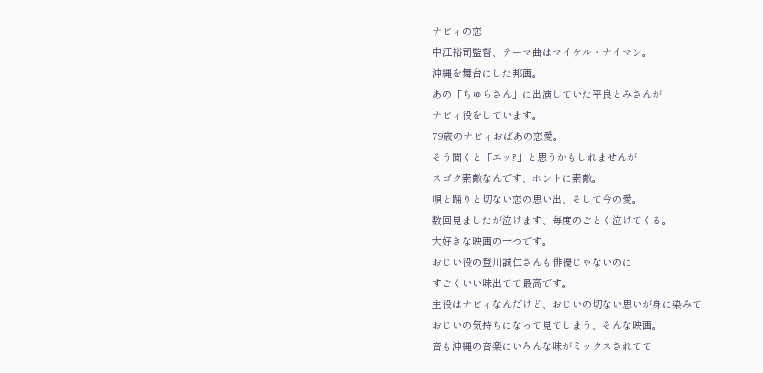ナビィの恋
中江裕司監督、テーマ曲はマイケル・ナイマン。
沖縄を舞台にした邦画。
あの「ちゅらさん」に出演していた平良とみさんが
ナビィ役をしています。
79歳のナビィおばあの恋愛。
そう聞くと「エッ?」と思うかもしれませんが
スゴク素敵なんです、ホントに素敵。
唄と踊りと切ない恋の思い出、そして今の愛。
数回見ましたが泣けます、毎度のごとく泣けてくる。
大好きな映画の一つです。
おじい役の登川誠仁さんも俳優じゃないのに
すごくいい味出てて最高です。
主役はナビィなんだけど、おじいの切ない思いが身に染みて
おじいの気持ちになって見てしまう、そんな映画。
音も沖縄の音楽にいろんな味がミックスされてて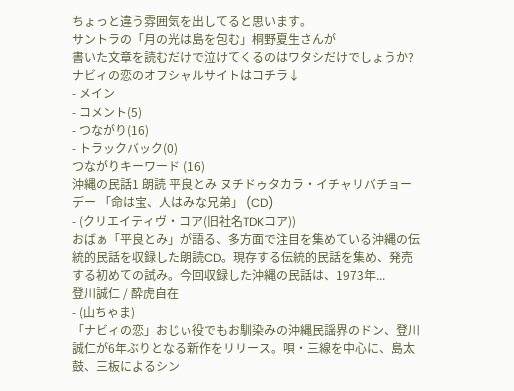ちょっと違う雰囲気を出してると思います。
サントラの「月の光は島を包む」桐野夏生さんが
書いた文章を読むだけで泣けてくるのはワタシだけでしょうか?
ナビィの恋のオフシャルサイトはコチラ↓
- メイン
- コメント(5)
- つながり(16)
- トラックバック(0)
つながりキーワード (16)
沖縄の民話1 朗読 平良とみ ヌチドゥタカラ・イチャリバチョーデー 「命は宝、人はみな兄弟」 (CD)
- (クリエイティヴ・コア(旧社名TDKコア))
おばぁ「平良とみ」が語る、多方面で注目を集めている沖縄の伝統的民話を収録した朗読CD。現存する伝統的民話を集め、発売する初めての試み。今回収録した沖縄の民話は、1973年...
登川誠仁 / 酔虎自在
- (山ちゃま)
「ナビィの恋」おじぃ役でもお馴染みの沖縄民謡界のドン、登川誠仁が6年ぶりとなる新作をリリース。唄・三線を中心に、島太鼓、三板によるシン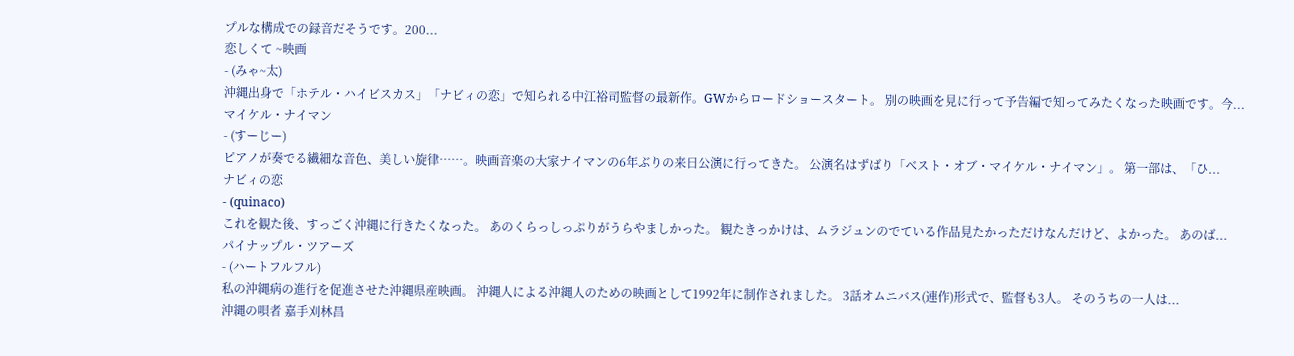プルな構成での録音だそうです。200...
恋しくて ~映画
- (みゃ~太)
沖縄出身で「ホテル・ハイビスカス」「ナビィの恋」で知られる中江裕司監督の最新作。GWからロードショースタート。 別の映画を見に行って予告編で知ってみたくなった映画です。今...
マイケル・ナイマン
- (すーじー)
ピアノが奏でる繊細な音色、美しい旋律……。映画音楽の大家ナイマンの6年ぶりの来日公演に行ってきた。 公演名はずばり「ベスト・オブ・マイケル・ナイマン」。 第一部は、「ひ...
ナビィの恋
- (quinaco)
これを観た後、すっごく沖縄に行きたくなった。 あのくらっしっぷりがうらやましかった。 観たきっかけは、ムラジュンのでている作品見たかっただけなんだけど、よかった。 あのば...
パイナップル・ツアーズ
- (ハートフルフル)
私の沖縄病の進行を促進させた沖縄県産映画。 沖縄人による沖縄人のための映画として1992年に制作されました。 3話オムニバス(連作)形式で、監督も3人。 そのうちの一人は...
沖縄の唄者 嘉手刈林昌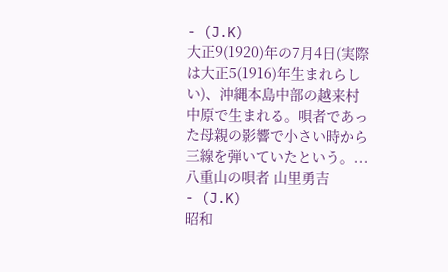- (J.K)
大正9(1920)年の7月4日(実際は大正5(1916)年生まれらしい)、沖縄本島中部の越来村中原で生まれる。唄者であった母親の影響で小さい時から三線を弾いていたという。...
八重山の唄者 山里勇吉
- (J.K)
昭和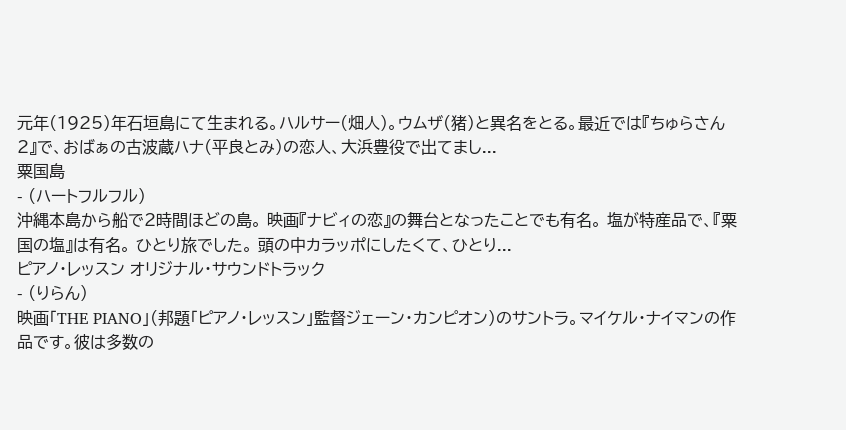元年(1925)年石垣島にて生まれる。ハルサー(畑人)。ウムザ(猪)と異名をとる。最近では『ちゅらさん2』で、おばぁの古波蔵ハナ(平良とみ)の恋人、大浜豊役で出てまし...
粟国島
- (ハートフルフル)
沖縄本島から船で2時間ほどの島。 映画『ナビィの恋』の舞台となったことでも有名。 塩が特産品で、『粟国の塩』は有名。 ひとり旅でした。 頭の中カラッポにしたくて、ひとり...
ピアノ・レッスン オリジナル・サウンドトラック
- (りらん)
映画「THE PIANO」(邦題「ピアノ・レッスン」監督ジェーン・カンピオン)のサントラ。マイケル・ナイマンの作品です。彼は多数の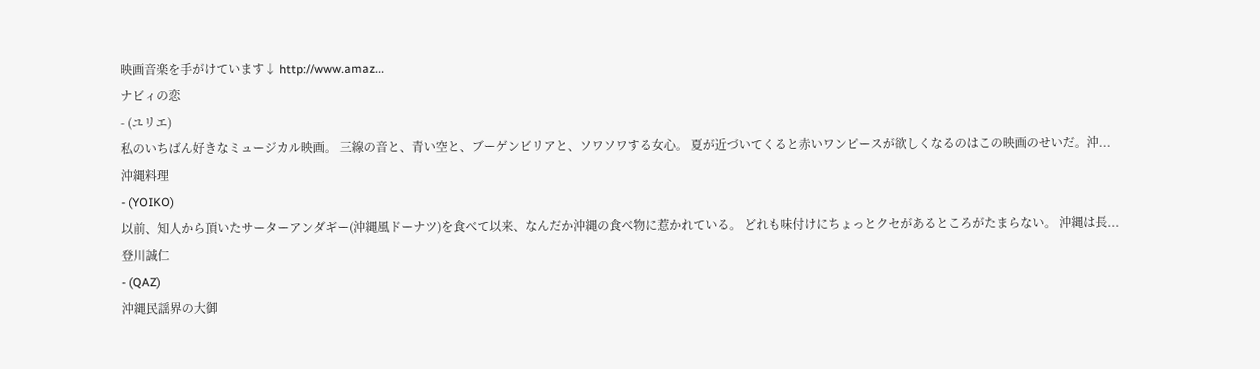映画音楽を手がけています↓ http://www.amaz...
ナビィの恋
- (ユリエ)
私のいちばん好きなミュージカル映画。 三線の音と、青い空と、ブーゲンビリアと、ソワソワする女心。 夏が近づいてくると赤いワンピースが欲しくなるのはこの映画のせいだ。沖...
沖縄料理
- (YOIKO)
以前、知人から頂いたサーターアンダギー(沖縄風ドーナツ)を食べて以来、なんだか沖縄の食べ物に惹かれている。 どれも味付けにちょっとクセがあるところがたまらない。 沖縄は長...
登川誠仁
- (QAZ)
沖縄民謡界の大御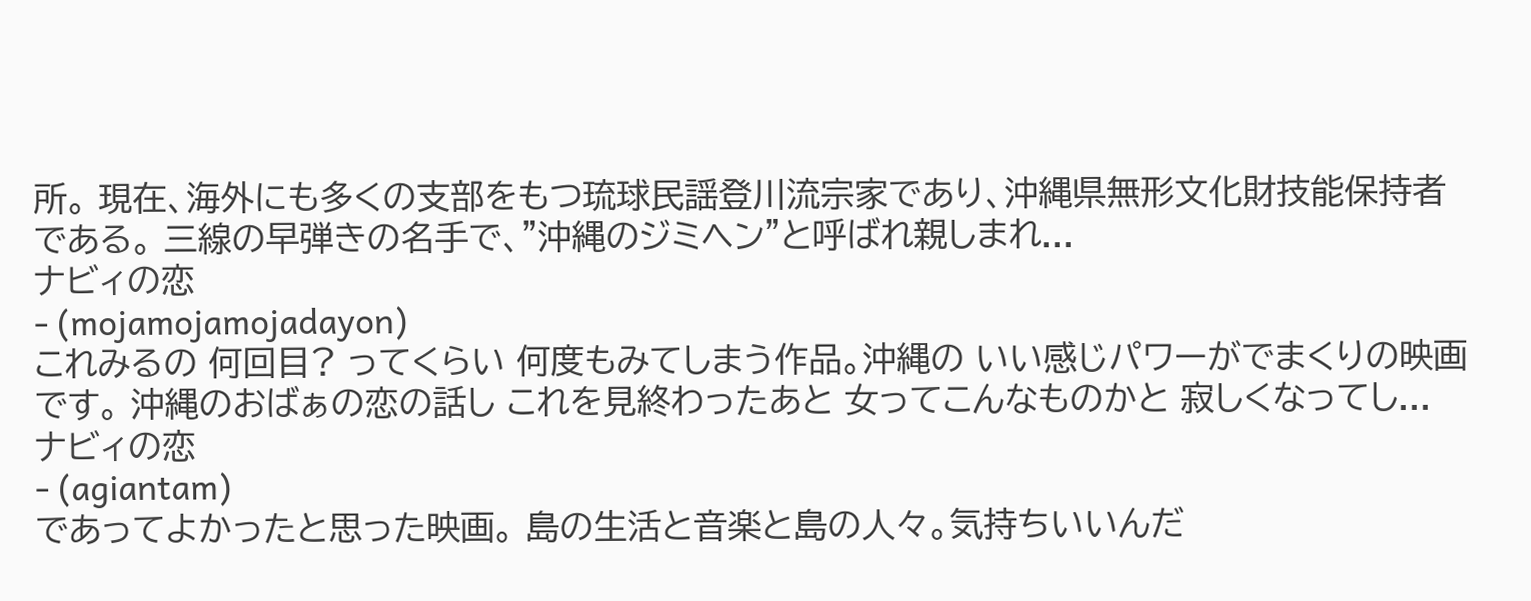所。 現在、海外にも多くの支部をもつ琉球民謡登川流宗家であり、沖縄県無形文化財技能保持者である。 三線の早弾きの名手で、"沖縄のジミヘン"と呼ばれ親しまれ...
ナビィの恋
- (mojamojamojadayon)
これみるの 何回目? ってくらい 何度もみてしまう作品。沖縄の いい感じパワーがでまくりの映画です。 沖縄のおばぁの恋の話し これを見終わったあと 女ってこんなものかと 寂しくなってし...
ナビィの恋
- (agiantam)
であってよかったと思った映画。 島の生活と音楽と島の人々。気持ちいいんだ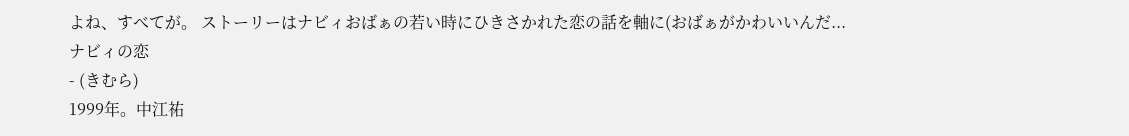よね、すべてが。 ストーリーはナビィおばぁの若い時にひきさかれた恋の話を軸に(おばぁがかわいいんだ...
ナビィの恋
- (きむら)
1999年。中江祐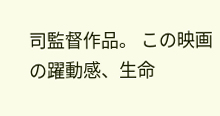司監督作品。 この映画の躍動感、生命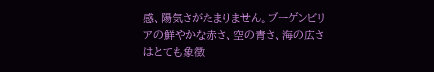感、陽気さがたまりません。ブーゲンビリアの鮮やかな赤さ、空の青さ、海の広さはとても象徴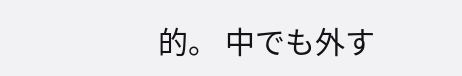的。 中でも外す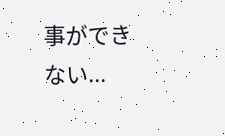事ができない...